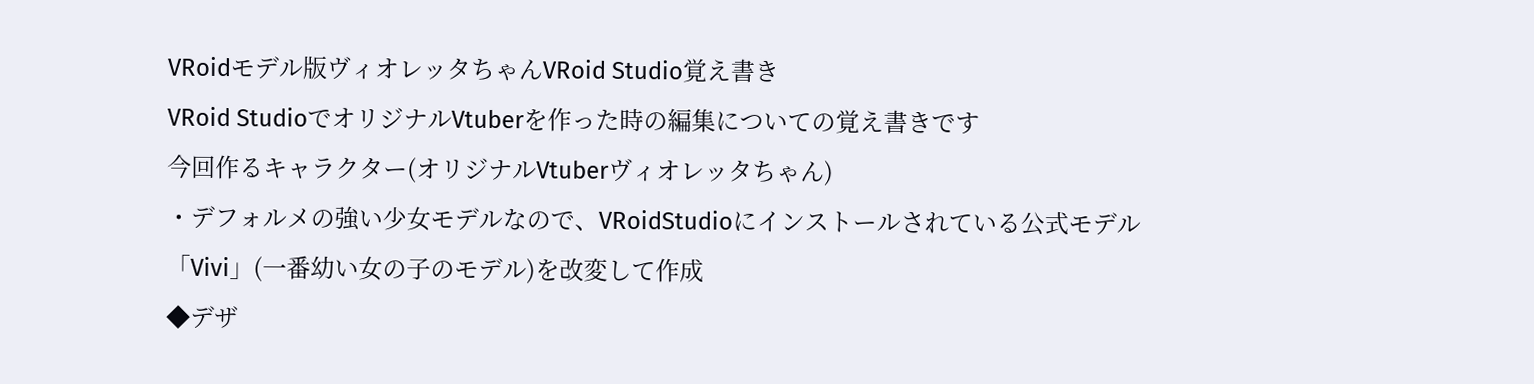VRoidモデル版ヴィオレッタちゃんVRoid Studio覚え書き
VRoid StudioでオリジナルVtuberを作った時の編集についての覚え書きです
今回作るキャラクター(オリジナルVtuberヴィオレッタちゃん)
・デフォルメの強い少女モデルなので、VRoidStudioにインストールされている公式モデル「Vivi」(一番幼い女の子のモデル)を改変して作成
◆デザ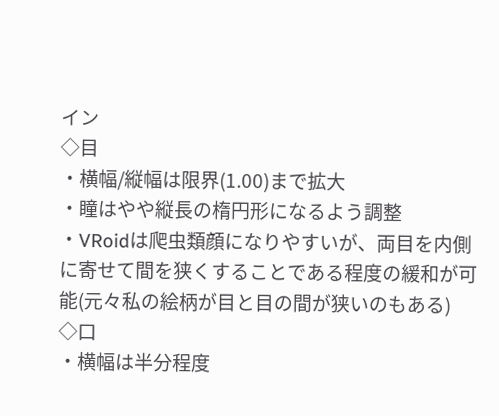イン
◇目
・横幅/縦幅は限界(1.00)まで拡大
・瞳はやや縦長の楕円形になるよう調整
・VRoidは爬虫類顔になりやすいが、両目を内側に寄せて間を狭くすることである程度の緩和が可能(元々私の絵柄が目と目の間が狭いのもある)
◇口
・横幅は半分程度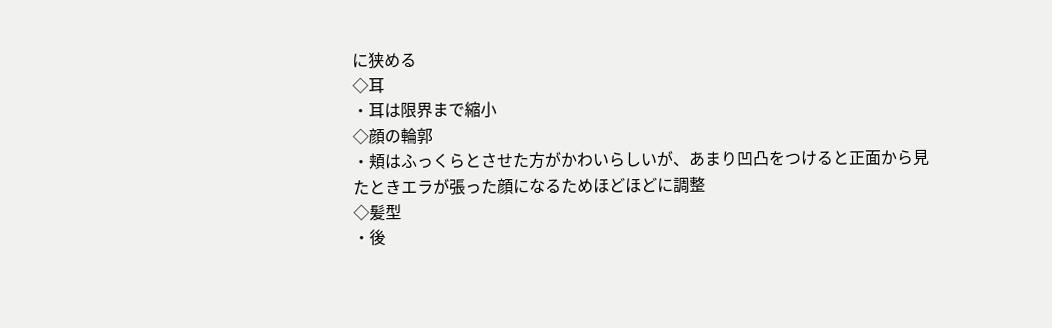に狭める
◇耳
・耳は限界まで縮小
◇顔の輪郭
・頬はふっくらとさせた方がかわいらしいが、あまり凹凸をつけると正面から見たときエラが張った顔になるためほどほどに調整
◇髪型
・後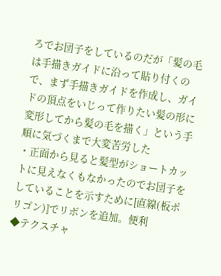ろでお団子をしているのだが「髪の毛は手描きガイドに沿って貼り付くので、まず手描きガイドを作成し、ガイドの頂点をいじって作りたい髪の形に変形してから髪の毛を描く」という手順に気づくまで大変苦労した
・正面から見ると髪型がショートカットに見えなくもなかったのでお団子をしていることを示すために[直線(板ポリゴン)]でリボンを追加。便利
◆テクスチャ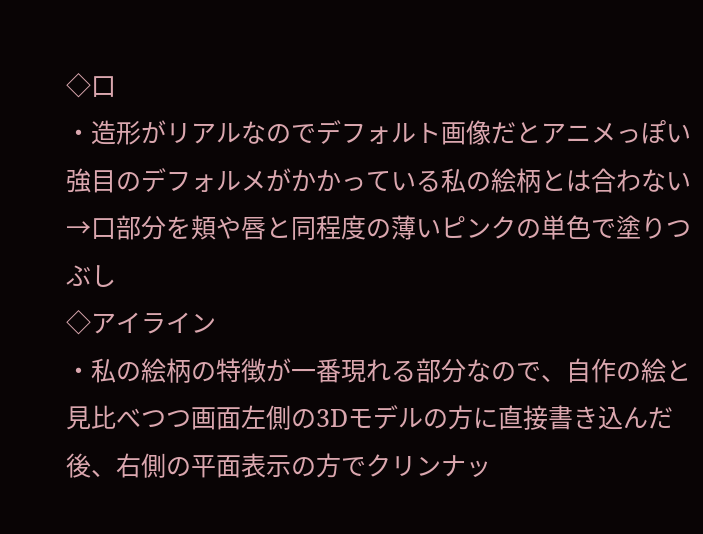◇口
・造形がリアルなのでデフォルト画像だとアニメっぽい強目のデフォルメがかかっている私の絵柄とは合わない
→口部分を頬や唇と同程度の薄いピンクの単色で塗りつぶし
◇アイライン
・私の絵柄の特徴が一番現れる部分なので、自作の絵と見比べつつ画面左側の3Dモデルの方に直接書き込んだ後、右側の平面表示の方でクリンナッ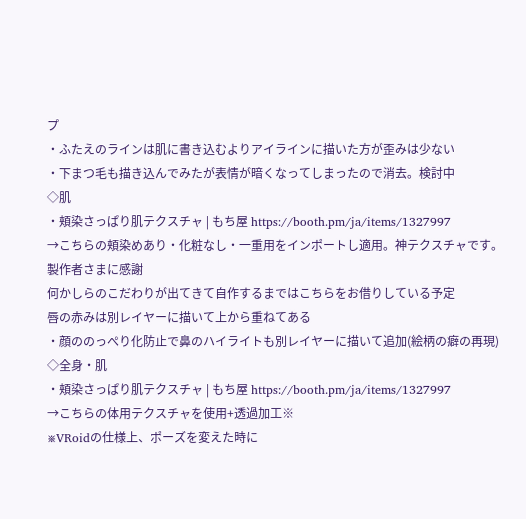プ
・ふたえのラインは肌に書き込むよりアイラインに描いた方が歪みは少ない
・下まつ毛も描き込んでみたが表情が暗くなってしまったので消去。検討中
◇肌
・頬染さっぱり肌テクスチャ | もち屋 https://booth.pm/ja/items/1327997
→こちらの頬染めあり・化粧なし・一重用をインポートし適用。神テクスチャです。製作者さまに感謝
何かしらのこだわりが出てきて自作するまではこちらをお借りしている予定
唇の赤みは別レイヤーに描いて上から重ねてある
・顔ののっぺり化防止で鼻のハイライトも別レイヤーに描いて追加(絵柄の癖の再現)
◇全身・肌
・頬染さっぱり肌テクスチャ | もち屋 https://booth.pm/ja/items/1327997
→こちらの体用テクスチャを使用+透過加工※
※VRoidの仕様上、ポーズを変えた時に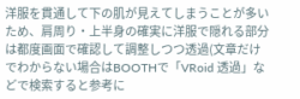洋服を貫通して下の肌が見えてしまうことが多いため、肩周り・上半身の確実に洋服で隠れる部分は都度画面で確認して調整しつつ透過(文章だけでわからない場合はBOOTHで「VRoid 透過」などで検索すると参考に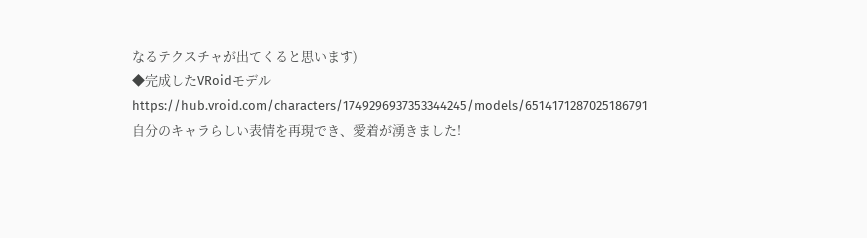なるテクスチャが出てくると思います)
◆完成したVRoidモデル
https://hub.vroid.com/characters/1749296937353344245/models/6514171287025186791
自分のキャラらしい表情を再現でき、愛着が湧きました!